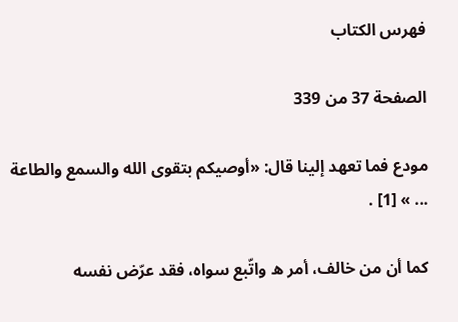فهرس الكتاب

الصفحة 37 من 339

مودع فما تعهد إلينا قال: «أوصيكم بتقوى الله والسمع والطاعة ... » [1] .

كما أن من خالف، أمر ه واتّبع سواه، فقد عرّض نفسه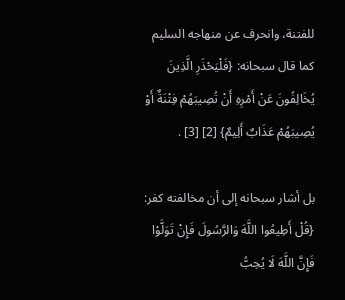للفتنة، وانحرف عن منهاجه السليم كما قال سبحانه: {فَلْيَحْذَرِ الَّذِينَ يُخَالِفُونَ عَنْ أَمْرِهِ أَنْ تُصِيبَهُمْ فِتْنَةٌ أَوْ يُصِيبَهُمْ عَذَابٌ أَلِيمٌ} [2] [3] .

بل أشار سبحانه إلى أن مخالفته كفر: {قُلْ أَطِيعُوا اللَّهَ وَالرَّسُولَ فَإِنْ تَوَلَّوْا فَإِنَّ اللَّهَ لَا يُحِبُّ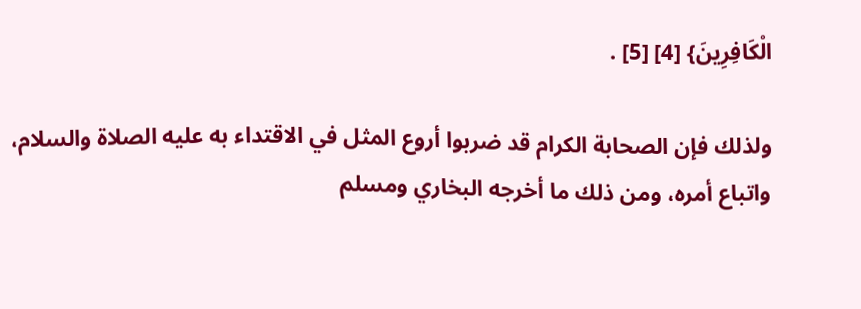الْكَافِرِينَ} [4] [5] .

ولذلك فإن الصحابة الكرام قد ضربوا أروع المثل في الاقتداء به عليه الصلاة والسلام، واتباع أمره، ومن ذلك ما أخرجه البخاري ومسلم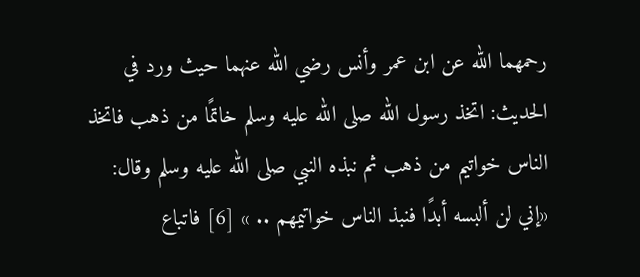رحمهما الله عن ابن عمر وأنس رضي الله عنهما حيث ورد في الحديث: اتخذ رسول الله صلى الله عليه وسلم خاتمًا من ذهب فاتخذ الناس خواتيم من ذهب ثم نبذه النبي صلى الله عليه وسلم وقال: «إني لن ألبسه أبدًا فنبذ الناس خواتيمهم .. » [6] فاتباع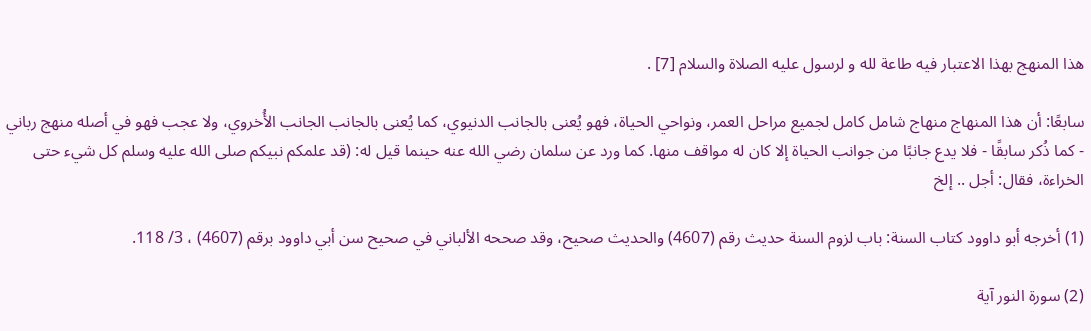هذا المنهج بهذا الاعتبار فيه طاعة لله و لرسول عليه الصلاة والسلام [7] .

سابعًا: أن هذا المنهاج منهاج شامل كامل لجميع مراحل العمر، ونواحي الحياة، فهو يُعنى بالجانب الدنيوي، كما يُعنى بالجانب الجانب الأُخروي، ولا عجب فهو في أصله منهج رباني - كما ذُكر سابقًا - فلا يدع جانبًا من جوانب الحياة إلا كان له مواقف منها. كما ورد عن سلمان رضي الله عنه حينما قيل له: (قد علمكم نبيكم صلى الله عليه وسلم كل شيء حتى الخراءة، فقال: أجل .. إلخ

(1) أخرجه أبو داوود كتاب السنة: باب لزوم السنة حديث رقم (4607) والحديث صحيح، وقد صححه الألباني في صحيح سن أبي داوود برقم (4607) ، 3/ 118.

(2) سورة النور آية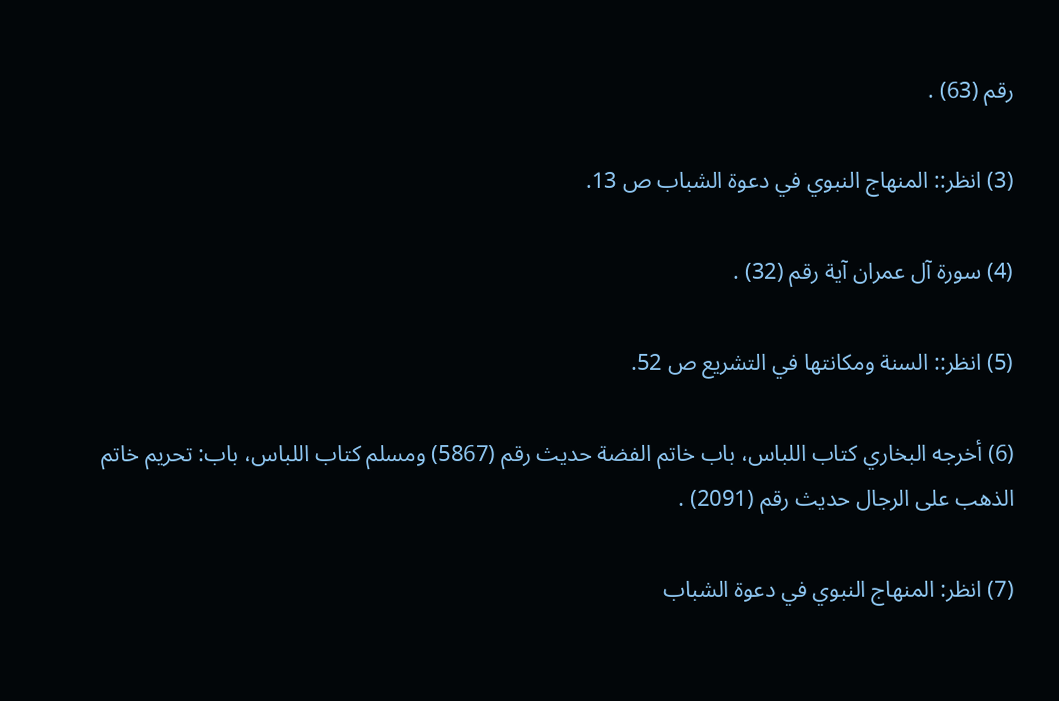رقم (63) .

(3) انظر:: المنهاج النبوي في دعوة الشباب ص 13.

(4) سورة آل عمران آية رقم (32) .

(5) انظر:: السنة ومكانتها في التشريع ص 52.

(6) أخرجه البخاري كتاب اللباس، باب خاتم الفضة حديث رقم (5867) ومسلم كتاب اللباس، باب: تحريم خاتم الذهب على الرجال حديث رقم (2091) .

(7) انظر: المنهاج النبوي في دعوة الشباب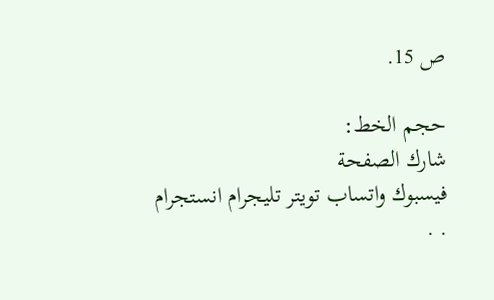ص 15.

حجم الخط:
شارك الصفحة
فيسبوك واتساب تويتر تليجرام انستجرام
. .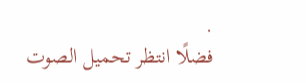.
فضلًا انتظر تحميل الصوت